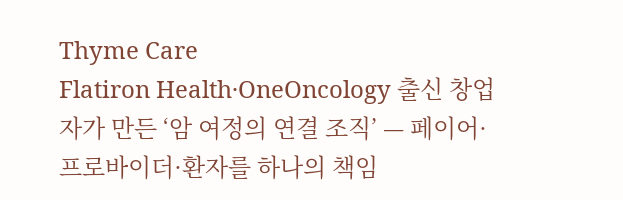Thyme Care
Flatiron Health·OneOncology 출신 창업자가 만든 ‘암 여정의 연결 조직’ — 페이어·프로바이더·환자를 하나의 책임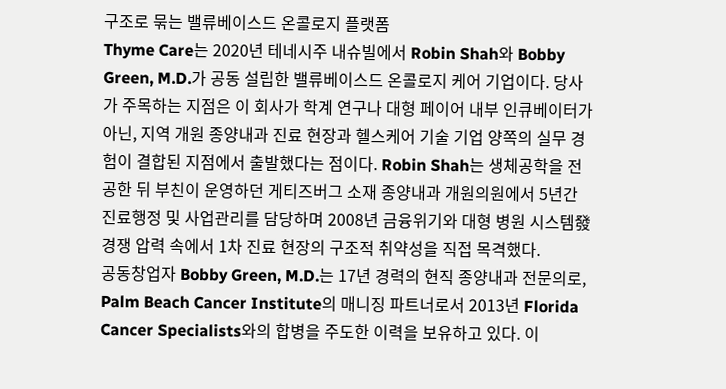구조로 묶는 밸류베이스드 온콜로지 플랫폼
Thyme Care는 2020년 테네시주 내슈빌에서 Robin Shah와 Bobby Green, M.D.가 공동 설립한 밸류베이스드 온콜로지 케어 기업이다. 당사가 주목하는 지점은 이 회사가 학계 연구나 대형 페이어 내부 인큐베이터가 아닌, 지역 개원 종양내과 진료 현장과 헬스케어 기술 기업 양쪽의 실무 경험이 결합된 지점에서 출발했다는 점이다. Robin Shah는 생체공학을 전공한 뒤 부친이 운영하던 게티즈버그 소재 종양내과 개원의원에서 5년간 진료행정 및 사업관리를 담당하며 2008년 금융위기와 대형 병원 시스템發 경쟁 압력 속에서 1차 진료 현장의 구조적 취약성을 직접 목격했다.
공동창업자 Bobby Green, M.D.는 17년 경력의 현직 종양내과 전문의로, Palm Beach Cancer Institute의 매니징 파트너로서 2013년 Florida Cancer Specialists와의 합병을 주도한 이력을 보유하고 있다. 이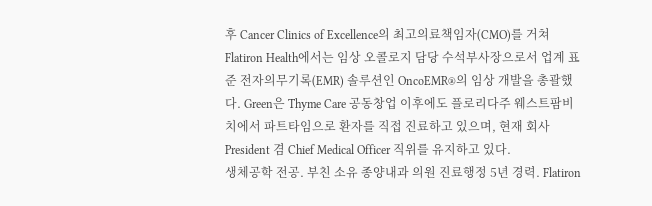후 Cancer Clinics of Excellence의 최고의료책임자(CMO)를 거쳐 Flatiron Health에서는 임상 오콜로지 담당 수석부사장으로서 업계 표준 전자의무기록(EMR) 솔루션인 OncoEMR®의 임상 개발을 총괄했다. Green은 Thyme Care 공동창업 이후에도 플로리다주 웨스트팜비치에서 파트타임으로 환자를 직접 진료하고 있으며, 현재 회사 President 겸 Chief Medical Officer 직위를 유지하고 있다.
생체공학 전공. 부친 소유 종양내과 의원 진료행정 5년 경력. Flatiron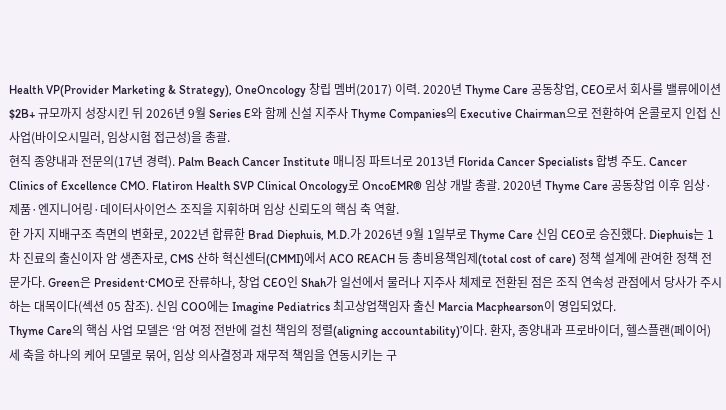Health VP(Provider Marketing & Strategy), OneOncology 창립 멤버(2017) 이력. 2020년 Thyme Care 공동창업, CEO로서 회사를 밸류에이션 $2B+ 규모까지 성장시킨 뒤 2026년 9월 Series E와 함께 신설 지주사 Thyme Companies의 Executive Chairman으로 전환하여 온콜로지 인접 신사업(바이오시밀러, 임상시험 접근성)을 총괄.
현직 종양내과 전문의(17년 경력). Palm Beach Cancer Institute 매니징 파트너로 2013년 Florida Cancer Specialists 합병 주도. Cancer Clinics of Excellence CMO. Flatiron Health SVP Clinical Oncology로 OncoEMR® 임상 개발 총괄. 2020년 Thyme Care 공동창업 이후 임상·제품·엔지니어링·데이터사이언스 조직을 지휘하며 임상 신뢰도의 핵심 축 역할.
한 가지 지배구조 측면의 변화로, 2022년 합류한 Brad Diephuis, M.D.가 2026년 9월 1일부로 Thyme Care 신임 CEO로 승진했다. Diephuis는 1차 진료의 출신이자 암 생존자로, CMS 산하 혁신센터(CMMI)에서 ACO REACH 등 총비용책임제(total cost of care) 정책 설계에 관여한 정책 전문가다. Green은 President·CMO로 잔류하나, 창업 CEO인 Shah가 일선에서 물러나 지주사 체제로 전환된 점은 조직 연속성 관점에서 당사가 주시하는 대목이다(섹션 05 참조). 신임 COO에는 Imagine Pediatrics 최고상업책임자 출신 Marcia Macphearson이 영입되었다.
Thyme Care의 핵심 사업 모델은 ‘암 여정 전반에 걸친 책임의 정렬(aligning accountability)’이다. 환자, 종양내과 프로바이더, 헬스플랜(페이어) 세 축을 하나의 케어 모델로 묶어, 임상 의사결정과 재무적 책임을 연동시키는 구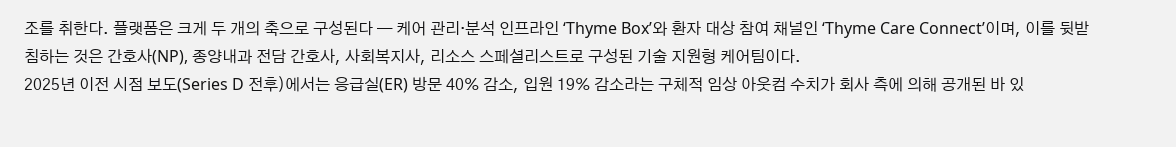조를 취한다. 플랫폼은 크게 두 개의 축으로 구성된다 — 케어 관리·분석 인프라인 ‘Thyme Box’와 환자 대상 참여 채널인 ‘Thyme Care Connect’이며, 이를 뒷받침하는 것은 간호사(NP), 종양내과 전담 간호사, 사회복지사, 리소스 스페셜리스트로 구성된 기술 지원형 케어팀이다.
2025년 이전 시점 보도(Series D 전후)에서는 응급실(ER) 방문 40% 감소, 입원 19% 감소라는 구체적 임상 아웃컴 수치가 회사 측에 의해 공개된 바 있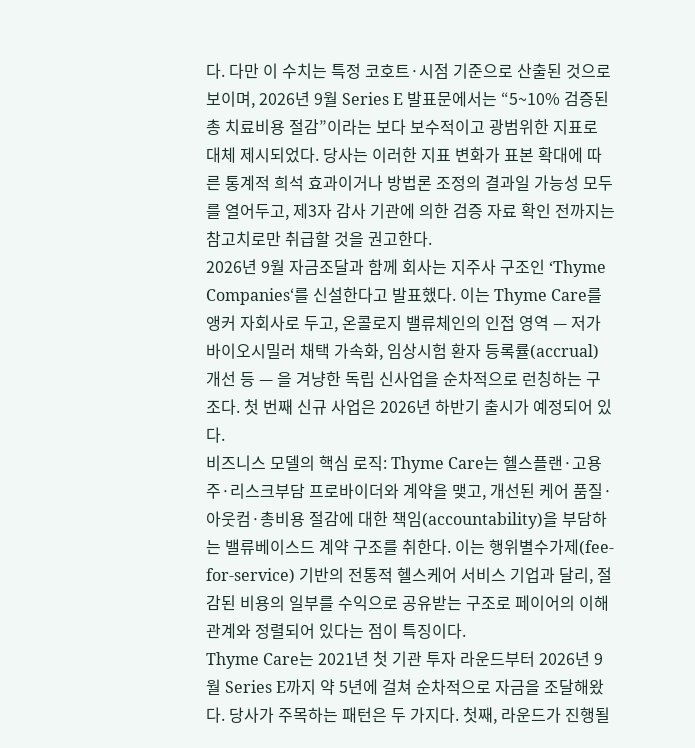다. 다만 이 수치는 특정 코호트·시점 기준으로 산출된 것으로 보이며, 2026년 9월 Series E 발표문에서는 “5~10% 검증된 총 치료비용 절감”이라는 보다 보수적이고 광범위한 지표로 대체 제시되었다. 당사는 이러한 지표 변화가 표본 확대에 따른 통계적 희석 효과이거나 방법론 조정의 결과일 가능성 모두를 열어두고, 제3자 감사 기관에 의한 검증 자료 확인 전까지는 참고치로만 취급할 것을 권고한다.
2026년 9월 자금조달과 함께 회사는 지주사 구조인 ‘Thyme Companies‘를 신설한다고 발표했다. 이는 Thyme Care를 앵커 자회사로 두고, 온콜로지 밸류체인의 인접 영역 — 저가 바이오시밀러 채택 가속화, 임상시험 환자 등록률(accrual) 개선 등 — 을 겨냥한 독립 신사업을 순차적으로 런칭하는 구조다. 첫 번째 신규 사업은 2026년 하반기 출시가 예정되어 있다.
비즈니스 모델의 핵심 로직: Thyme Care는 헬스플랜·고용주·리스크부담 프로바이더와 계약을 맺고, 개선된 케어 품질·아웃컴·총비용 절감에 대한 책임(accountability)을 부담하는 밸류베이스드 계약 구조를 취한다. 이는 행위별수가제(fee-for-service) 기반의 전통적 헬스케어 서비스 기업과 달리, 절감된 비용의 일부를 수익으로 공유받는 구조로 페이어의 이해관계와 정렬되어 있다는 점이 특징이다.
Thyme Care는 2021년 첫 기관 투자 라운드부터 2026년 9월 Series E까지 약 5년에 걸쳐 순차적으로 자금을 조달해왔다. 당사가 주목하는 패턴은 두 가지다. 첫째, 라운드가 진행될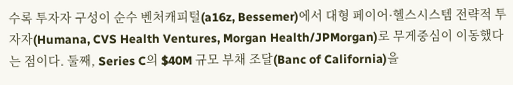수록 투자자 구성이 순수 벤처캐피털(a16z, Bessemer)에서 대형 페이어·헬스시스템 전략적 투자자(Humana, CVS Health Ventures, Morgan Health/JPMorgan)로 무게중심이 이동했다는 점이다. 둘째, Series C의 $40M 규모 부채 조달(Banc of California)을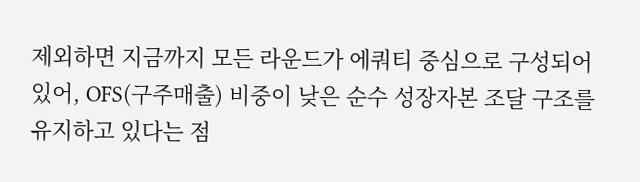제외하면 지금까지 모든 라운드가 에쿼티 중심으로 구성되어 있어, OFS(구주매출) 비중이 낮은 순수 성장자본 조달 구조를 유지하고 있다는 점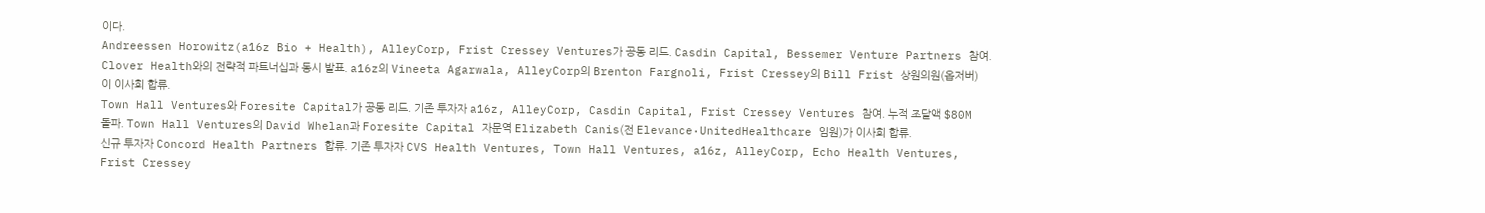이다.
Andreessen Horowitz(a16z Bio + Health), AlleyCorp, Frist Cressey Ventures가 공동 리드. Casdin Capital, Bessemer Venture Partners 참여. Clover Health와의 전략적 파트너십과 동시 발표. a16z의 Vineeta Agarwala, AlleyCorp의 Brenton Fargnoli, Frist Cressey의 Bill Frist 상원의원(옵저버)이 이사회 합류.
Town Hall Ventures와 Foresite Capital가 공동 리드. 기존 투자자 a16z, AlleyCorp, Casdin Capital, Frist Cressey Ventures 참여. 누적 조달액 $80M 돌파. Town Hall Ventures의 David Whelan과 Foresite Capital 자문역 Elizabeth Canis(전 Elevance·UnitedHealthcare 임원)가 이사회 합류.
신규 투자자 Concord Health Partners 합류. 기존 투자자 CVS Health Ventures, Town Hall Ventures, a16z, AlleyCorp, Echo Health Ventures, Frist Cressey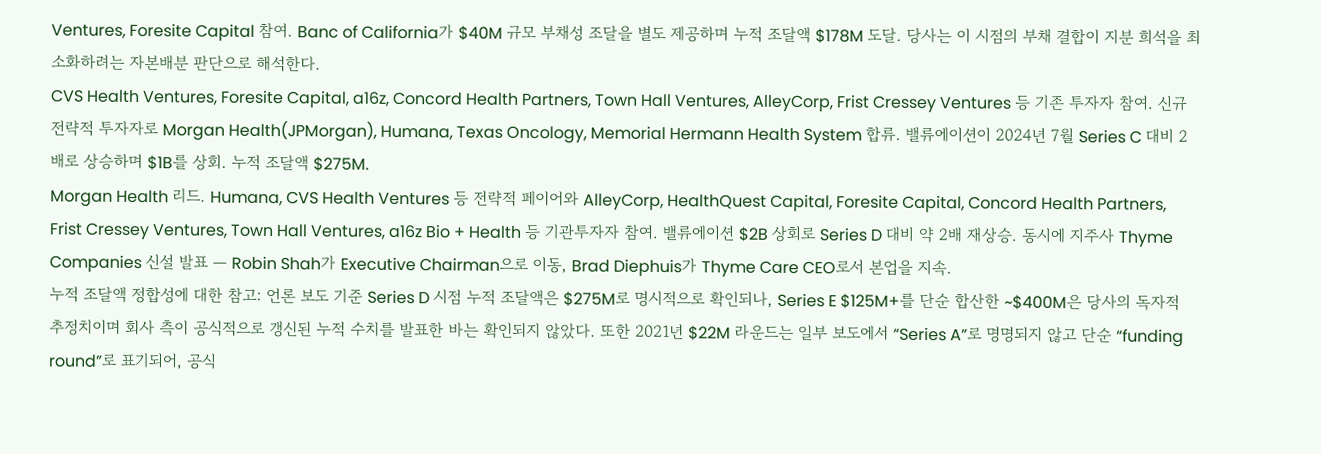Ventures, Foresite Capital 참여. Banc of California가 $40M 규모 부채성 조달을 별도 제공하며 누적 조달액 $178M 도달. 당사는 이 시점의 부채 결합이 지분 희석을 최소화하려는 자본배분 판단으로 해석한다.
CVS Health Ventures, Foresite Capital, a16z, Concord Health Partners, Town Hall Ventures, AlleyCorp, Frist Cressey Ventures 등 기존 투자자 참여. 신규 전략적 투자자로 Morgan Health(JPMorgan), Humana, Texas Oncology, Memorial Hermann Health System 합류. 밸류에이션이 2024년 7월 Series C 대비 2배로 상승하며 $1B를 상회. 누적 조달액 $275M.
Morgan Health 리드. Humana, CVS Health Ventures 등 전략적 페이어와 AlleyCorp, HealthQuest Capital, Foresite Capital, Concord Health Partners, Frist Cressey Ventures, Town Hall Ventures, a16z Bio + Health 등 기관투자자 참여. 밸류에이션 $2B 상회로 Series D 대비 약 2배 재상승. 동시에 지주사 Thyme Companies 신설 발표 — Robin Shah가 Executive Chairman으로 이동, Brad Diephuis가 Thyme Care CEO로서 본업을 지속.
누적 조달액 정합성에 대한 참고: 언론 보도 기준 Series D 시점 누적 조달액은 $275M로 명시적으로 확인되나, Series E $125M+를 단순 합산한 ~$400M은 당사의 독자적 추정치이며 회사 측이 공식적으로 갱신된 누적 수치를 발표한 바는 확인되지 않았다. 또한 2021년 $22M 라운드는 일부 보도에서 “Series A”로 명명되지 않고 단순 “funding round”로 표기되어, 공식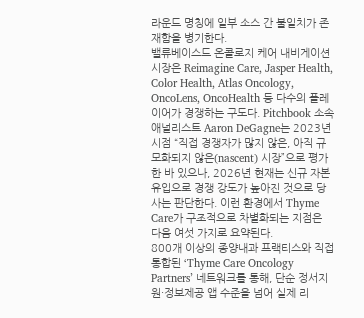라운드 명칭에 일부 소스 간 불일치가 존재함을 병기한다.
밸류베이스드 온콜로지 케어 내비게이션 시장은 Reimagine Care, Jasper Health, Color Health, Atlas Oncology, OncoLens, OncoHealth 등 다수의 플레이어가 경쟁하는 구도다. Pitchbook 소속 애널리스트 Aaron DeGagne는 2023년 시점 “직접 경쟁자가 많지 않은, 아직 규모화되지 않은(nascent) 시장”으로 평가한 바 있으나, 2026년 현재는 신규 자본 유입으로 경쟁 강도가 높아진 것으로 당사는 판단한다. 이런 환경에서 Thyme Care가 구조적으로 차별화되는 지점은 다음 여섯 가지로 요약된다.
800개 이상의 종양내과 프랙티스와 직접 통합된 ‘Thyme Care Oncology Partners’ 네트워크를 통해, 단순 정서지원·정보제공 앱 수준을 넘어 실제 리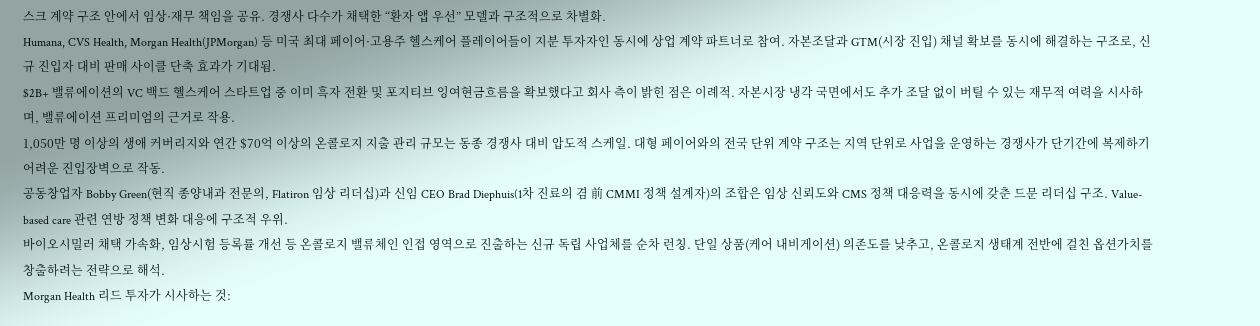스크 계약 구조 안에서 임상·재무 책임을 공유. 경쟁사 다수가 채택한 “환자 앱 우선” 모델과 구조적으로 차별화.
Humana, CVS Health, Morgan Health(JPMorgan) 등 미국 최대 페이어·고용주 헬스케어 플레이어들이 지분 투자자인 동시에 상업 계약 파트너로 참여. 자본조달과 GTM(시장 진입) 채널 확보를 동시에 해결하는 구조로, 신규 진입자 대비 판매 사이클 단축 효과가 기대됨.
$2B+ 밸류에이션의 VC 백드 헬스케어 스타트업 중 이미 흑자 전환 및 포지티브 잉여현금흐름을 확보했다고 회사 측이 밝힌 점은 이례적. 자본시장 냉각 국면에서도 추가 조달 없이 버틸 수 있는 재무적 여력을 시사하며, 밸류에이션 프리미엄의 근거로 작용.
1,050만 명 이상의 생애 커버리지와 연간 $70억 이상의 온콜로지 지출 관리 규모는 동종 경쟁사 대비 압도적 스케일. 대형 페이어와의 전국 단위 계약 구조는 지역 단위로 사업을 운영하는 경쟁사가 단기간에 복제하기 어려운 진입장벽으로 작동.
공동창업자 Bobby Green(현직 종양내과 전문의, Flatiron 임상 리더십)과 신임 CEO Brad Diephuis(1차 진료의 겸 前 CMMI 정책 설계자)의 조합은 임상 신뢰도와 CMS 정책 대응력을 동시에 갖춘 드문 리더십 구조. Value-based care 관련 연방 정책 변화 대응에 구조적 우위.
바이오시밀러 채택 가속화, 임상시험 등록률 개선 등 온콜로지 밸류체인 인접 영역으로 진출하는 신규 독립 사업체를 순차 런칭. 단일 상품(케어 내비게이션) 의존도를 낮추고, 온콜로지 생태계 전반에 걸친 옵션가치를 창출하려는 전략으로 해석.
Morgan Health 리드 투자가 시사하는 것: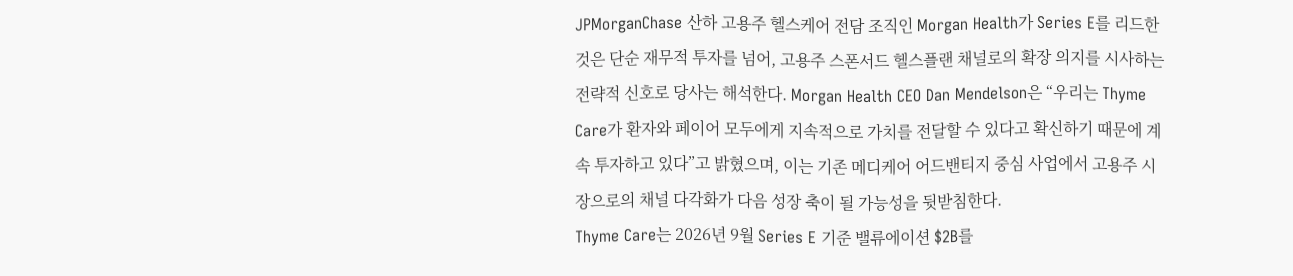JPMorganChase 산하 고용주 헬스케어 전담 조직인 Morgan Health가 Series E를 리드한 것은 단순 재무적 투자를 넘어, 고용주 스폰서드 헬스플랜 채널로의 확장 의지를 시사하는 전략적 신호로 당사는 해석한다. Morgan Health CEO Dan Mendelson은 “우리는 Thyme Care가 환자와 페이어 모두에게 지속적으로 가치를 전달할 수 있다고 확신하기 때문에 계속 투자하고 있다”고 밝혔으며, 이는 기존 메디케어 어드밴티지 중심 사업에서 고용주 시장으로의 채널 다각화가 다음 성장 축이 될 가능성을 뒷받침한다.
Thyme Care는 2026년 9월 Series E 기준 밸류에이션 $2B를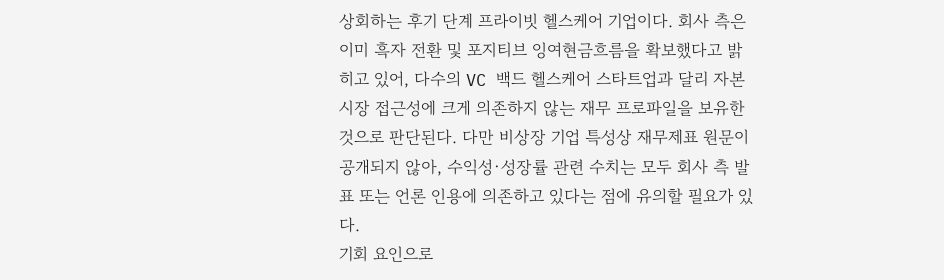상회하는 후기 단계 프라이빗 헬스케어 기업이다. 회사 측은 이미 흑자 전환 및 포지티브 잉여현금흐름을 확보했다고 밝히고 있어, 다수의 VC 백드 헬스케어 스타트업과 달리 자본시장 접근성에 크게 의존하지 않는 재무 프로파일을 보유한 것으로 판단된다. 다만 비상장 기업 특성상 재무제표 원문이 공개되지 않아, 수익성·성장률 관련 수치는 모두 회사 측 발표 또는 언론 인용에 의존하고 있다는 점에 유의할 필요가 있다.
기회 요인으로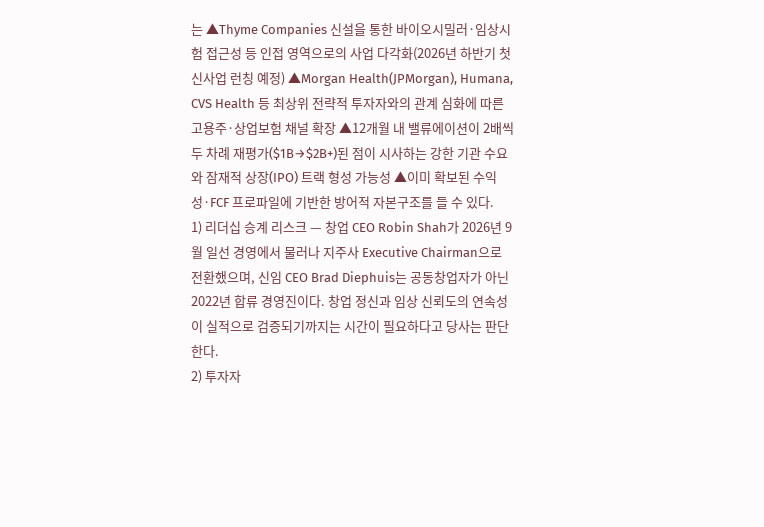는 ▲Thyme Companies 신설을 통한 바이오시밀러·임상시험 접근성 등 인접 영역으로의 사업 다각화(2026년 하반기 첫 신사업 런칭 예정) ▲Morgan Health(JPMorgan), Humana, CVS Health 등 최상위 전략적 투자자와의 관계 심화에 따른 고용주·상업보험 채널 확장 ▲12개월 내 밸류에이션이 2배씩 두 차례 재평가($1B→$2B+)된 점이 시사하는 강한 기관 수요와 잠재적 상장(IPO) 트랙 형성 가능성 ▲이미 확보된 수익성·FCF 프로파일에 기반한 방어적 자본구조를 들 수 있다.
1) 리더십 승계 리스크 — 창업 CEO Robin Shah가 2026년 9월 일선 경영에서 물러나 지주사 Executive Chairman으로 전환했으며, 신임 CEO Brad Diephuis는 공동창업자가 아닌 2022년 합류 경영진이다. 창업 정신과 임상 신뢰도의 연속성이 실적으로 검증되기까지는 시간이 필요하다고 당사는 판단한다.
2) 투자자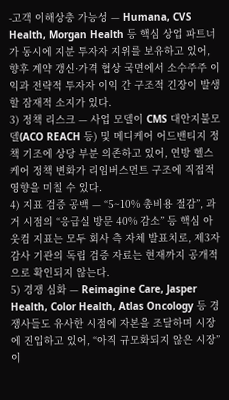-고객 이해상충 가능성 — Humana, CVS Health, Morgan Health 등 핵심 상업 파트너가 동시에 지분 투자자 지위를 보유하고 있어, 향후 계약 갱신·가격 협상 국면에서 소수주주 이익과 전략적 투자자 이익 간 구조적 긴장이 발생할 잠재적 소지가 있다.
3) 정책 리스크 — 사업 모델이 CMS 대안지불모델(ACO REACH 등) 및 메디케어 어드밴티지 정책 기조에 상당 부분 의존하고 있어, 연방 헬스케어 정책 변화가 리임버스먼트 구조에 직접적 영향을 미칠 수 있다.
4) 지표 검증 공백 — “5~10% 총비용 절감”, 과거 시점의 “응급실 방문 40% 감소” 등 핵심 아웃컴 지표는 모두 회사 측 자체 발표치로, 제3자 감사 기관의 독립 검증 자료는 현재까지 공개적으로 확인되지 않는다.
5) 경쟁 심화 — Reimagine Care, Jasper Health, Color Health, Atlas Oncology 등 경쟁사들도 유사한 시점에 자본을 조달하며 시장에 진입하고 있어, “아직 규모화되지 않은 시장”이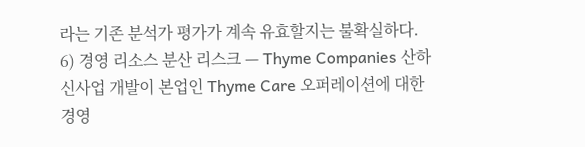라는 기존 분석가 평가가 계속 유효할지는 불확실하다.
6) 경영 리소스 분산 리스크 — Thyme Companies 산하 신사업 개발이 본업인 Thyme Care 오퍼레이션에 대한 경영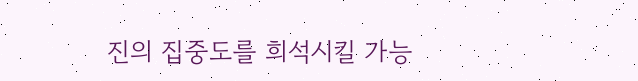진의 집중도를 희석시킬 가능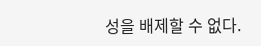성을 배제할 수 없다.